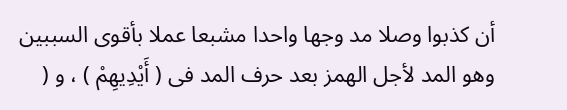أن كذبوا وصلا مد وجها واحدا مشبعا عملا بأقوى السببين وهو المد لأجل الهمز بعد حرف المد فى ( أَيْدِيهِمْ ) ، و (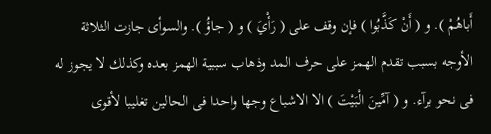أَباهُمْ ). و ( أَنْ كَذَّبُوا ) فإن وقف على ( رَأْيَ ) و ( جاؤُ ). والسوأى جازت الثلاثة الأوجه بسبب تقدم الهمز على حرف المد وذهاب سببية الهمز بعده وكذلك لا يجوز له فى نحو برآء. و ( آمِّينَ الْبَيْتَ ) الا الاشباع وجها واحدا فى الحالين تغليبا لأقوى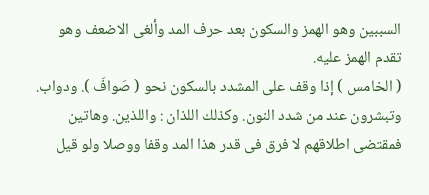السببين وهو الهمز والسكون بعد حرف المد وألغى الاضعف وهو تقدم الهمز عليه.
( الخامس ) إذا وقف على المشدد بالسكون نحو ( صَوافَ ). ودواب. وتبشرون عند من شدد النون. وكذلك اللذان : واللذين. وهاتين فمقتضى اطلاقهم لا فرق فى قدر هذا المد وقفا ووصلا ولو قيل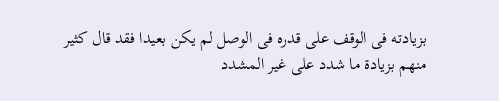بزيادته فى الوقف على قدره فى الوصل لم يكن بعيدا فقد قال كثير منهم بزيادة ما شدد على غير المشدد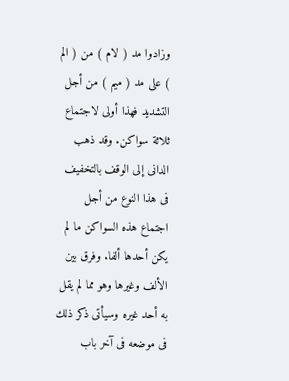وزادوا مد ( لام ) من ( الم ) على مد ( ميم ) من أجل التشديد فهذا أولى لاجتماع ثلاثة سواكن. وقد ذهب الدانى إلى الوقف بالتخفيف فى هذا النوع من أجل اجتماع هذه السواكن ما لم يكن أحدها ألفا. وفرق بين الألف وغيرها وهو مما لم يقل به أحد غيره وسيأتى ذكر ذلك فى موضعه فى آخر باب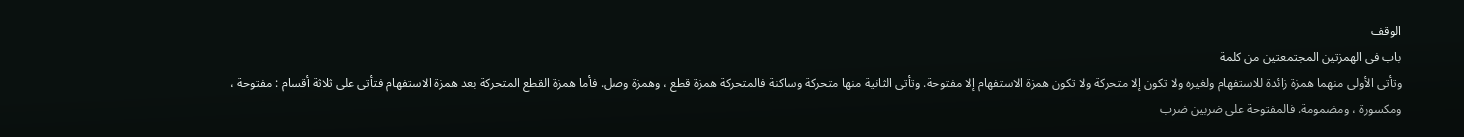الوقف
باب فى الهمزتين المجتمعتين من كلمة
وتأتى الأولى منهما همزة زائدة للاستفهام ولغيره ولا تكون إلا متحركة ولا تكون همزة الاستفهام إلا مفتوحة. وتأتى الثانية منها متحركة وساكنة فالمتحركة همزة قطع ، وهمزة وصل. فأما همزة القطع المتحركة بعد همزة الاستفهام فتأتى على ثلاثة أقسام : مفتوحة ، ومكسورة ، ومضمومة. فالمفتوحة على ضربين ضرب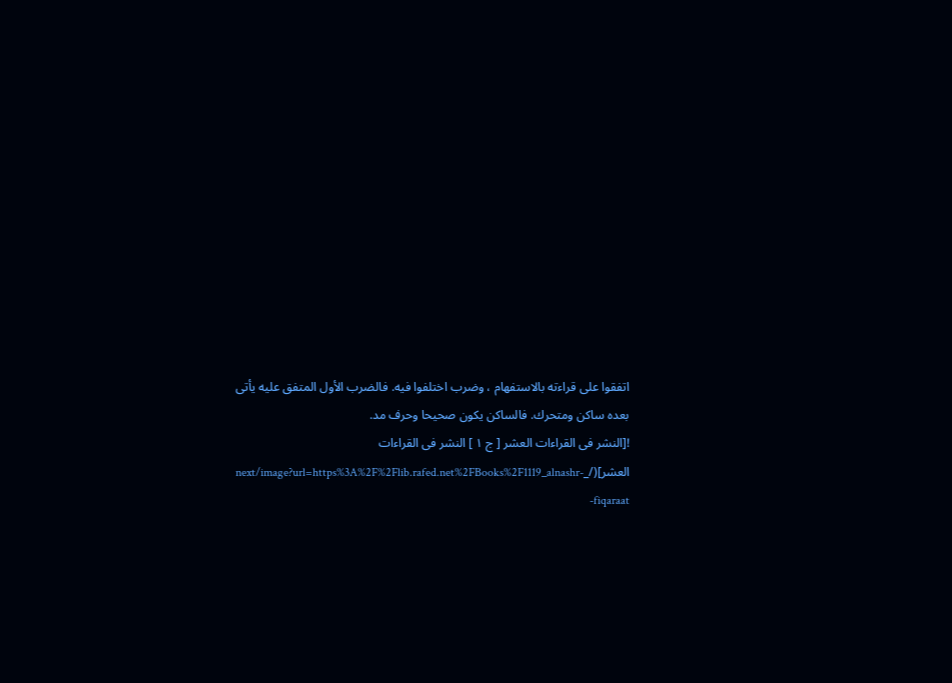اتفقوا على قراءته بالاستفهام ، وضرب اختلفوا فيه. فالضرب الأول المتفق عليه يأتى بعده ساكن ومتحرك. فالساكن يكون صحيحا وحرف مد.
![النشر فى القراءات العشر [ ج ١ ] النشر فى القراءات العشر](/_next/image?url=https%3A%2F%2Flib.rafed.net%2FBooks%2F1119_alnashr-fiqaraat-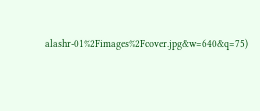alashr-01%2Fimages%2Fcover.jpg&w=640&q=75)